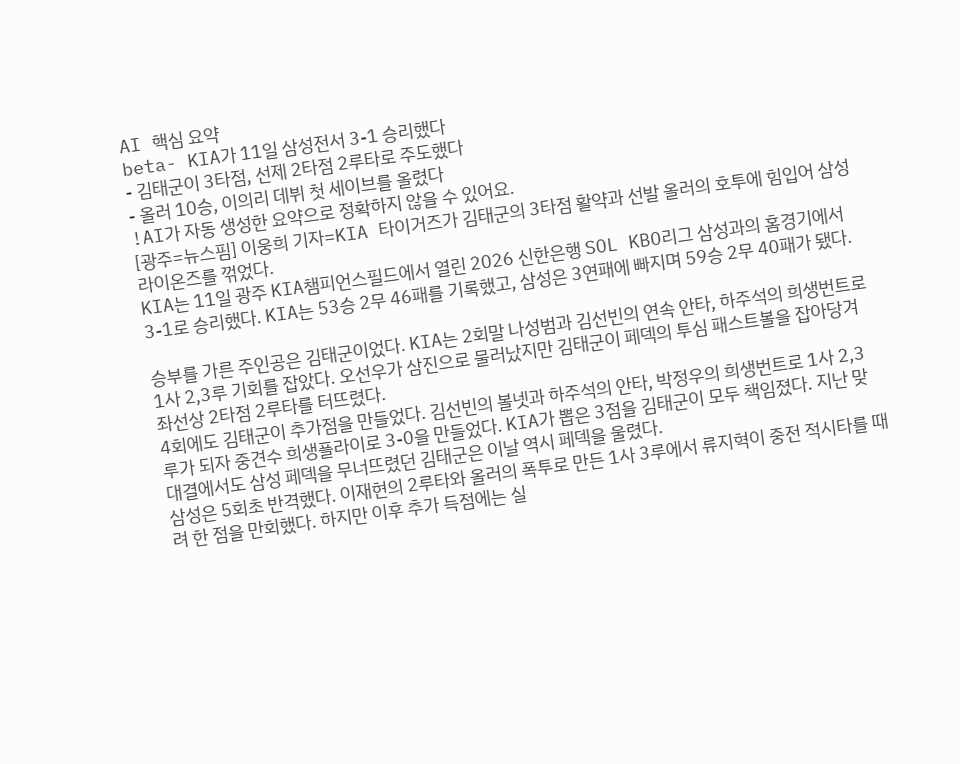AI 핵심 요약
beta- KIA가 11일 삼성전서 3-1 승리했다
- 김태군이 3타점, 선제 2타점 2루타로 주도했다
- 올러 10승, 이의리 데뷔 첫 세이브를 올렸다
!AI가 자동 생성한 요약으로 정확하지 않을 수 있어요.
[광주=뉴스핌] 이웅희 기자=KIA 타이거즈가 김태군의 3타점 활약과 선발 올러의 호투에 힘입어 삼성 라이온즈를 꺾었다.
KIA는 11일 광주 KIA챔피언스필드에서 열린 2026 신한은행 SOL KBO리그 삼성과의 홈경기에서 3-1로 승리했다. KIA는 53승 2무 46패를 기록했고, 삼성은 3연패에 빠지며 59승 2무 40패가 됐다.

승부를 가른 주인공은 김태군이었다. KIA는 2회말 나성범과 김선빈의 연속 안타, 하주석의 희생번트로 1사 2,3루 기회를 잡았다. 오선우가 삼진으로 물러났지만 김태군이 페덱의 투심 패스트볼을 잡아당겨 좌선상 2타점 2루타를 터뜨렸다.
4회에도 김태군이 추가점을 만들었다. 김선빈의 볼넷과 하주석의 안타, 박정우의 희생번트로 1사 2,3루가 되자 중견수 희생플라이로 3-0을 만들었다. KIA가 뽑은 3점을 김태군이 모두 책임졌다. 지난 맞대결에서도 삼성 페덱을 무너뜨렸던 김태군은 이날 역시 페덱을 울렸다.
삼성은 5회초 반격했다. 이재현의 2루타와 올러의 폭투로 만든 1사 3루에서 류지혁이 중전 적시타를 때려 한 점을 만회했다. 하지만 이후 추가 득점에는 실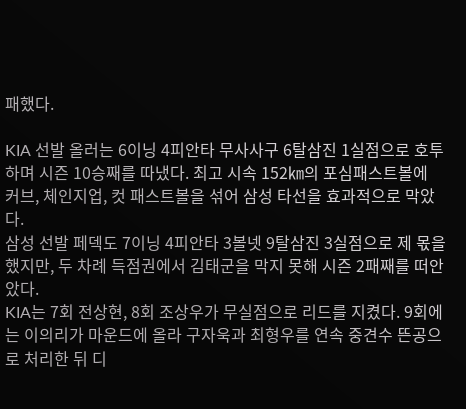패했다.

KIA 선발 올러는 6이닝 4피안타 무사사구 6탈삼진 1실점으로 호투하며 시즌 10승째를 따냈다. 최고 시속 152㎞의 포심패스트볼에 커브, 체인지업, 컷 패스트볼을 섞어 삼성 타선을 효과적으로 막았다.
삼성 선발 페덱도 7이닝 4피안타 3볼넷 9탈삼진 3실점으로 제 몫을 했지만, 두 차례 득점권에서 김태군을 막지 못해 시즌 2패째를 떠안았다.
KIA는 7회 전상현, 8회 조상우가 무실점으로 리드를 지켰다. 9회에는 이의리가 마운드에 올라 구자욱과 최형우를 연속 중견수 뜬공으로 처리한 뒤 디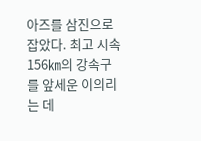아즈를 삼진으로 잡았다. 최고 시속 156㎞의 강속구를 앞세운 이의리는 데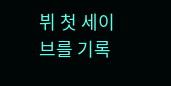뷔 첫 세이브를 기록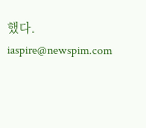했다.
iaspire@newspim.com